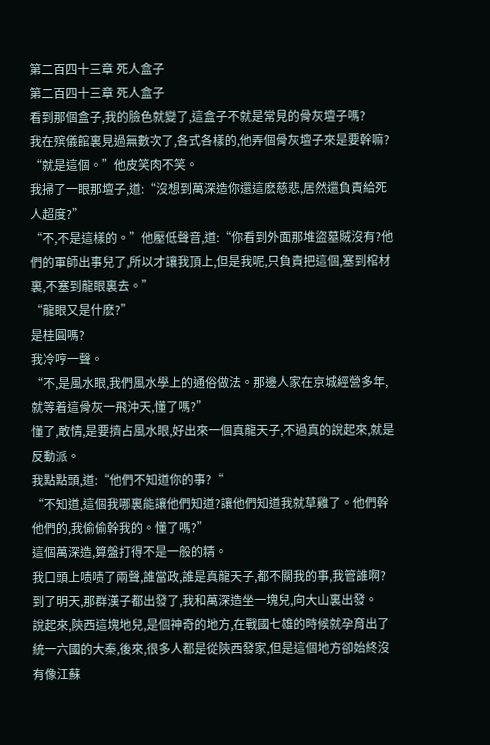第二百四十三章 死人盒子
第二百四十三章 死人盒子
看到那個盒子,我的臉色就變了,這盒子不就是常見的骨灰壇子嗎?
我在殡儀館裏見過無數次了,各式各樣的,他弄個骨灰壇子來是要幹嘛?
“就是這個。”他皮笑肉不笑。
我掃了一眼那壇子,道:“沒想到萬深造你還這麽慈悲,居然還負責給死人超度?”
“不,不是這樣的。”他壓低聲音,道:“你看到外面那堆盜墓賊沒有?他們的軍師出事兒了,所以才讓我頂上,但是我呢,只負責把這個,塞到棺材裏,不塞到龍眼裏去。”
“龍眼又是什麽?”
是桂圓嗎?
我冷哼一聲。
“不,是風水眼,我們風水學上的通俗做法。那邊人家在京城經營多年,就等着這骨灰一飛沖天,懂了嗎?”
懂了,敢情,是要擠占風水眼,好出來一個真龍天子,不過真的說起來,就是反動派。
我點點頭,道:“他們不知道你的事?“
“不知道,這個我哪裏能讓他們知道?讓他們知道我就草雞了。他們幹他們的,我偷偷幹我的。懂了嗎?”
這個萬深造,算盤打得不是一般的精。
我口頭上啧啧了兩聲,誰當政,誰是真龍天子,都不關我的事,我管誰啊?
到了明天,那群漢子都出發了,我和萬深造坐一塊兒,向大山裏出發。
說起來,陝西這塊地兒,是個神奇的地方,在戰國七雄的時候就孕育出了統一六國的大秦,後來,很多人都是從陝西發家,但是這個地方卻始終沒有像江蘇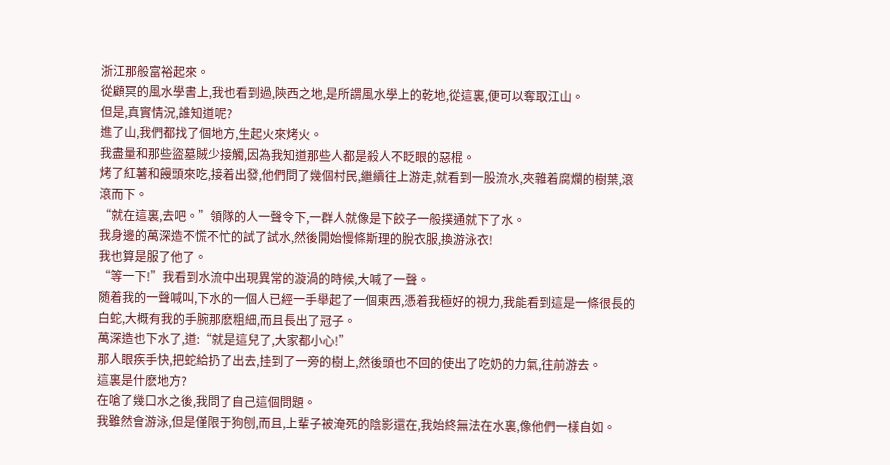浙江那般富裕起來。
從顧冥的風水學書上,我也看到過,陝西之地,是所謂風水學上的乾地,從這裏,便可以奪取江山。
但是,真實情況,誰知道呢?
進了山,我們都找了個地方,生起火來烤火。
我盡量和那些盜墓賊少接觸,因為我知道那些人都是殺人不眨眼的惡棍。
烤了紅薯和饅頭來吃,接着出發,他們問了幾個村民,繼續往上游走,就看到一股流水,夾雜着腐爛的樹葉,滾滾而下。
“就在這裏,去吧。”領隊的人一聲令下,一群人就像是下餃子一般撲通就下了水。
我身邊的萬深造不慌不忙的試了試水,然後開始慢條斯理的脫衣服,換游泳衣!
我也算是服了他了。
“等一下!”我看到水流中出現異常的漩渦的時候,大喊了一聲。
随着我的一聲喊叫,下水的一個人已經一手舉起了一個東西,憑着我極好的視力,我能看到這是一條很長的白蛇,大概有我的手腕那麽粗細,而且長出了冠子。
萬深造也下水了,道:“就是這兒了,大家都小心!”
那人眼疾手快,把蛇給扔了出去,挂到了一旁的樹上,然後頭也不回的使出了吃奶的力氣,往前游去。
這裏是什麽地方?
在嗆了幾口水之後,我問了自己這個問題。
我雖然會游泳,但是僅限于狗刨,而且,上輩子被淹死的陰影還在,我始終無法在水裏,像他們一樣自如。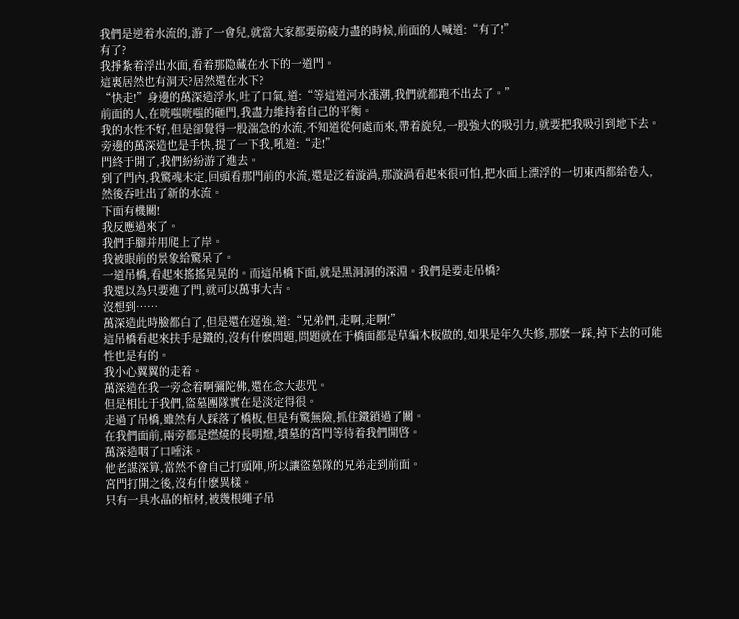我們是逆着水流的,游了一會兒,就當大家都要筋疲力盡的時候,前面的人喊道:“有了!”
有了?
我掙紮着浮出水面,看着那隐藏在水下的一道門。
這裏居然也有洞天?居然還在水下?
“快走!”身邊的萬深造浮水,吐了口氣,道:“等這道河水漲潮,我們就都跑不出去了。”
前面的人,在咣嗤咣嗤的砸門,我盡力維持着自己的平衡。
我的水性不好,但是卻覺得一股湍急的水流,不知道從何處而來,帶着旋兒,一股強大的吸引力,就要把我吸引到地下去。
旁邊的萬深造也是手快,提了一下我,吼道:“走!”
門終于開了,我們紛紛游了進去。
到了門內,我驚魂未定,回頭看那門前的水流,還是泛着漩渦,那漩渦看起來很可怕,把水面上漂浮的一切東西都給卷入,然後吞吐出了新的水流。
下面有機關!
我反應過來了。
我們手腳并用爬上了岸。
我被眼前的景象給驚呆了。
一道吊橋,看起來搖搖晃晃的。而這吊橋下面,就是黑洞洞的深淵。我們是要走吊橋?
我還以為只要進了門,就可以萬事大吉。
沒想到……
萬深造此時臉都白了,但是還在逞強,道:“兄弟們,走啊,走啊!”
這吊橋看起來扶手是鐵的,沒有什麽問題,問題就在于橋面都是草編木板做的,如果是年久失修,那麽一踩,掉下去的可能性也是有的。
我小心翼翼的走着。
萬深造在我一旁念着啊彌陀佛,還在念大悲咒。
但是相比于我們,盜墓團隊實在是淡定得很。
走過了吊橋,雖然有人踩落了橋板,但是有驚無險,抓住鐵鎖過了關。
在我們面前,兩旁都是燃燒的長明燈,墳墓的宮門等待着我們開啓。
萬深造咽了口唾沫。
他老謀深算,當然不會自己打頭陣,所以讓盜墓隊的兄弟走到前面。
宮門打開之後,沒有什麽異樣。
只有一具水晶的棺材,被幾根繩子吊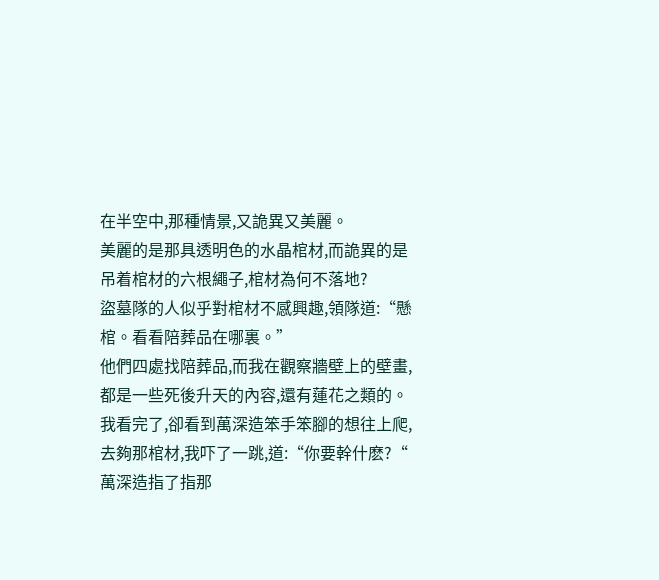在半空中,那種情景,又詭異又美麗。
美麗的是那具透明色的水晶棺材,而詭異的是吊着棺材的六根繩子,棺材為何不落地?
盜墓隊的人似乎對棺材不感興趣,領隊道:“懸棺。看看陪葬品在哪裏。”
他們四處找陪葬品,而我在觀察牆壁上的壁畫,都是一些死後升天的內容,還有蓮花之類的。
我看完了,卻看到萬深造笨手笨腳的想往上爬,去夠那棺材,我吓了一跳,道:“你要幹什麽?“
萬深造指了指那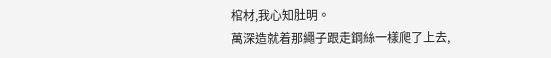棺材,我心知肚明。
萬深造就着那繩子跟走鋼絲一樣爬了上去,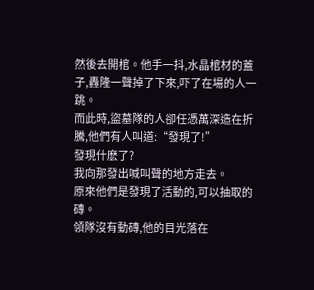然後去開棺。他手一抖,水晶棺材的蓋子,轟隆一聲掉了下來,吓了在場的人一跳。
而此時,盜墓隊的人卻任憑萬深造在折騰,他們有人叫道:“發現了!”
發現什麽了?
我向那發出喊叫聲的地方走去。
原來他們是發現了活動的,可以抽取的磚。
領隊沒有動磚,他的目光落在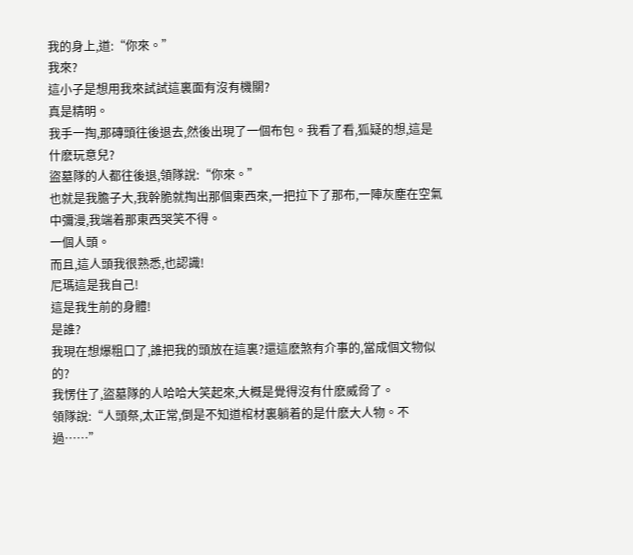我的身上,道:“你來。”
我來?
這小子是想用我來試試這裏面有沒有機關?
真是精明。
我手一掏,那磚頭往後退去,然後出現了一個布包。我看了看,狐疑的想,這是什麽玩意兒?
盜墓隊的人都往後退,領隊說:“你來。”
也就是我膽子大,我幹脆就掏出那個東西來,一把拉下了那布,一陣灰塵在空氣中彌漫,我端着那東西哭笑不得。
一個人頭。
而且,這人頭我很熟悉,也認識!
尼瑪這是我自己!
這是我生前的身體!
是誰?
我現在想爆粗口了,誰把我的頭放在這裏?還這麽煞有介事的,當成個文物似的?
我愣住了,盜墓隊的人哈哈大笑起來,大概是覺得沒有什麽威脅了。
領隊說:“人頭祭,太正常,倒是不知道棺材裏躺着的是什麽大人物。不過……”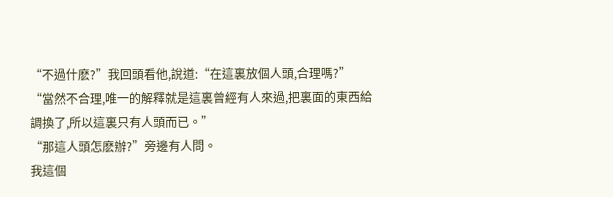“不過什麽?”我回頭看他,說道:“在這裏放個人頭,合理嗎?”
“當然不合理,唯一的解釋就是這裏曾經有人來過,把裏面的東西給調換了,所以這裏只有人頭而已。”
“那這人頭怎麽辦?”旁邊有人問。
我這個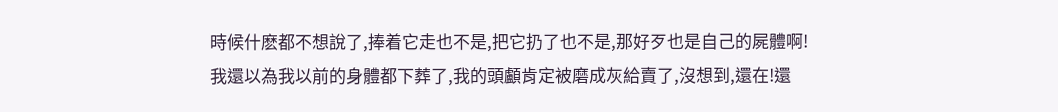時候什麽都不想說了,捧着它走也不是,把它扔了也不是,那好歹也是自己的屍體啊!
我還以為我以前的身體都下葬了,我的頭顱肯定被磨成灰給賣了,沒想到,還在!還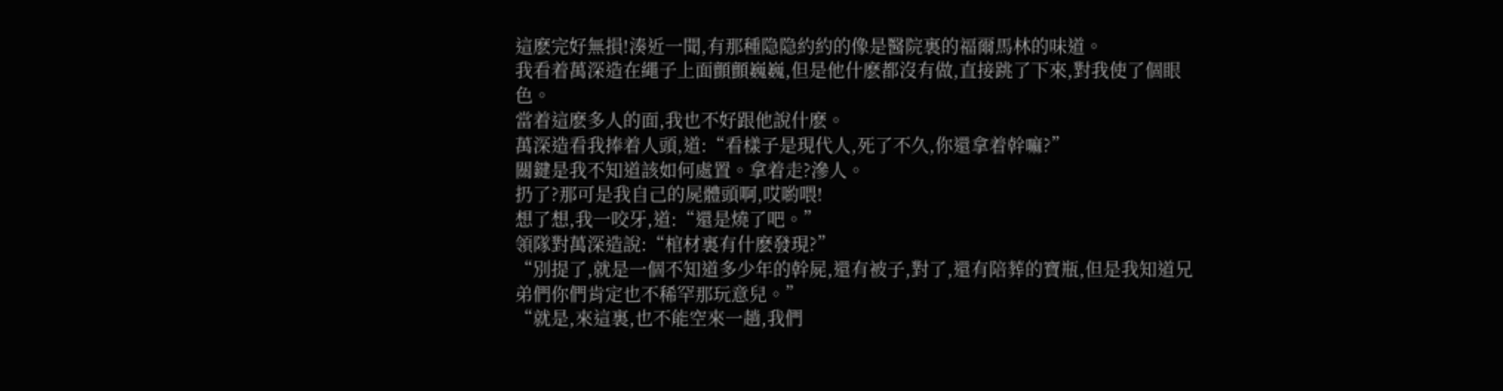這麽完好無損!湊近一聞,有那種隐隐約約的像是醫院裏的福爾馬林的味道。
我看着萬深造在繩子上面顫顫巍巍,但是他什麽都沒有做,直接跳了下來,對我使了個眼色。
當着這麽多人的面,我也不好跟他說什麽。
萬深造看我捧着人頭,道:“看樣子是現代人,死了不久,你還拿着幹嘛?”
關鍵是我不知道該如何處置。拿着走?滲人。
扔了?那可是我自己的屍體頭啊,哎喲喂!
想了想,我一咬牙,道:“還是燒了吧。”
領隊對萬深造說:“棺材裏有什麽發現?”
“別提了,就是一個不知道多少年的幹屍,還有被子,對了,還有陪葬的寶瓶,但是我知道兄弟們你們肯定也不稀罕那玩意兒。”
“就是,來這裏,也不能空來一趟,我們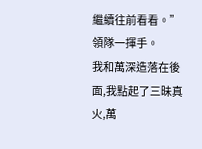繼續往前看看。”領隊一揮手。
我和萬深造落在後面,我點起了三昧真火,萬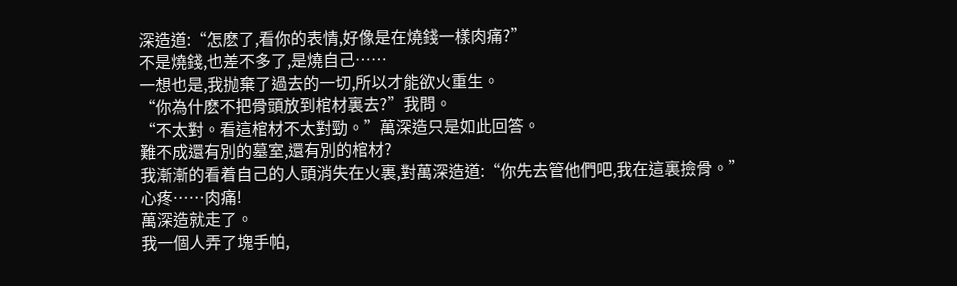深造道:“怎麽了,看你的表情,好像是在燒錢一樣肉痛?”
不是燒錢,也差不多了,是燒自己……
一想也是,我抛棄了過去的一切,所以才能欲火重生。
“你為什麽不把骨頭放到棺材裏去?”我問。
“不太對。看這棺材不太對勁。”萬深造只是如此回答。
難不成還有別的墓室,還有別的棺材?
我漸漸的看着自己的人頭消失在火裏,對萬深造道:“你先去管他們吧,我在這裏撿骨。”
心疼……肉痛!
萬深造就走了。
我一個人弄了塊手帕,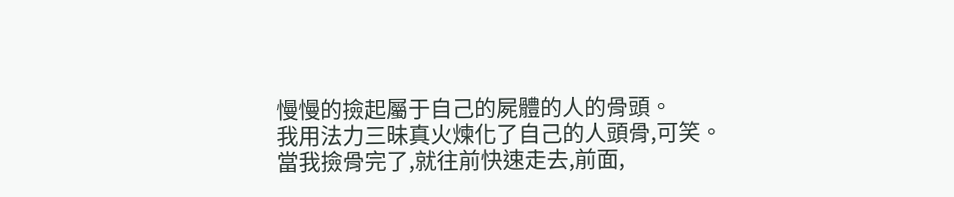慢慢的撿起屬于自己的屍體的人的骨頭。
我用法力三昧真火煉化了自己的人頭骨,可笑。
當我撿骨完了,就往前快速走去,前面,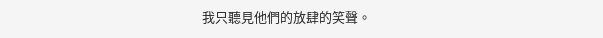我只聽見他們的放肆的笑聲。